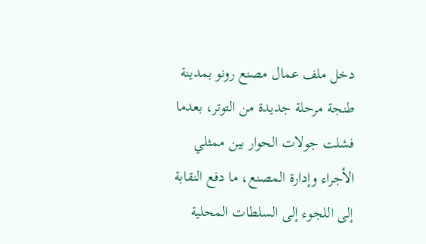دخل ملف عمال مصنع رونو بمدينة طنجة مرحلة جديدة من التوتر، بعدما فشلت جولات الحوار بين ممثلي الأجراء وإدارة المصنع، ما دفع النقابة إلى اللجوء إلى السلطات المحلية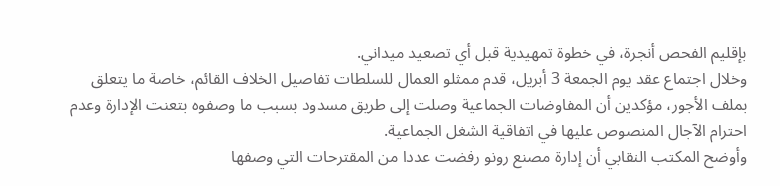بإقليم الفحص أنجرة، في خطوة تمهيدية قبل أي تصعيد ميداني.
وخلال اجتماع عقد يوم الجمعة 3 أبريل، قدم ممثلو العمال للسلطات تفاصيل الخلاف القائم، خاصة ما يتعلق بملف الأجور، مؤكدين أن المفاوضات الجماعية وصلت إلى طريق مسدود بسبب ما وصفوه بتعنت الإدارة وعدم احترام الآجال المنصوص عليها في اتفاقية الشغل الجماعية.
وأوضح المكتب النقابي أن إدارة مصنع رونو رفضت عددا من المقترحات التي وصفها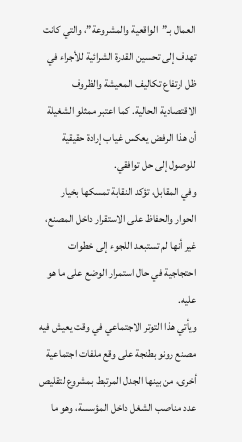العمال بـ”الواقعية والمشروعة”، والتي كانت تهدف إلى تحسين القدرة الشرائية للأجراء في ظل ارتفاع تكاليف المعيشة والظروف الاقتصادية الحالية. كما اعتبر ممثلو الشغيلة أن هذا الرفض يعكس غياب إرادة حقيقية للوصول إلى حل توافقي.
وفي المقابل، تؤكد النقابة تمسكها بخيار الحوار والحفاظ على الاستقرار داخل المصنع، غير أنها لم تستبعد اللجوء إلى خطوات احتجاجية في حال استمرار الوضع على ما هو عليه.
ويأتي هذا التوتر الاجتماعي في وقت يعيش فيه مصنع رونو بطنجة على وقع ملفات اجتماعية أخرى، من بينها الجدل المرتبط بمشروع لتقليص عدد مناصب الشغل داخل المؤسسة، وهو ما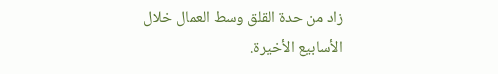زاد من حدة القلق وسط العمال خلال الأسابيع الأخيرة.